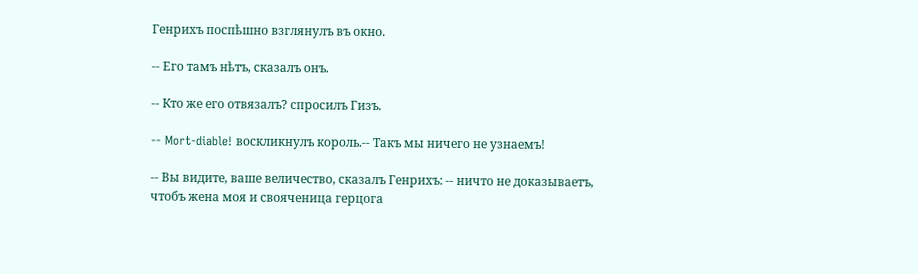Генрихъ поспѣшно взглянулъ въ окно.

-- Его тамъ нѣтъ, сказалъ онъ.

-- Кто же его отвязалъ? спросилъ Гизъ.

-- Mort-diable! воскликнулъ король.-- Такъ мы ничего не узнаемъ!

-- Вы видите, ваше величество, сказалъ Генрихъ: -- ничто не доказываетъ, чтобъ жена моя и свояченица герцога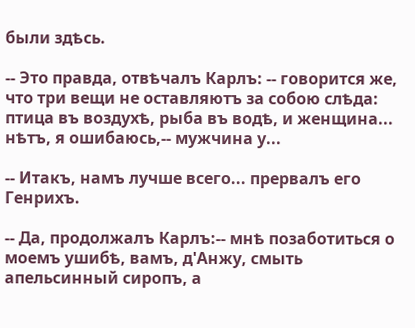были здѣсь.

-- Это правда, отвѣчалъ Карлъ: -- говорится же, что три вещи не оставляютъ за собою слѣда: птица въ воздухѣ, рыба въ водѣ, и женщина... нѣтъ, я ошибаюсь,-- мужчина у...

-- Итакъ, намъ лучше всего... прервалъ его Генрихъ.

-- Да, продолжалъ Карлъ:-- мнѣ позаботиться о моемъ ушибѣ, вамъ, д'Анжу, смыть апельсинный сиропъ, а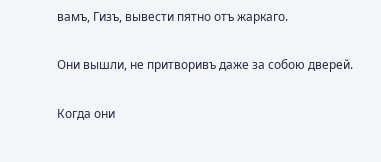вамъ, Гизъ, вывести пятно отъ жаркаго.

Они вышли, не притворивъ даже за собою дверей.

Когда они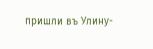пришли въ Улину-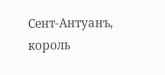Сент-Антуанъ, король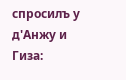спросилъ у д'Анжу и Гиза: